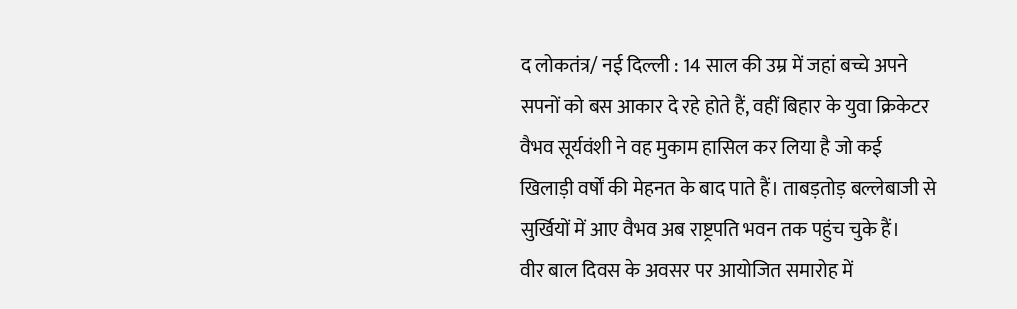द लोकतंत्र/ नई दिल्ली : 14 साल की उम्र में जहां बच्चे अपने सपनों को बस आकार दे रहे होते हैं, वहीं बिहार के युवा क्रिकेटर वैभव सूर्यवंशी ने वह मुकाम हासिल कर लिया है जो कई खिलाड़ी वर्षों की मेहनत के बाद पाते हैं। ताबड़तोड़ बल्लेबाजी से सुर्खियों में आए वैभव अब राष्ट्रपति भवन तक पहुंच चुके हैं।
वीर बाल दिवस के अवसर पर आयोजित समारोह में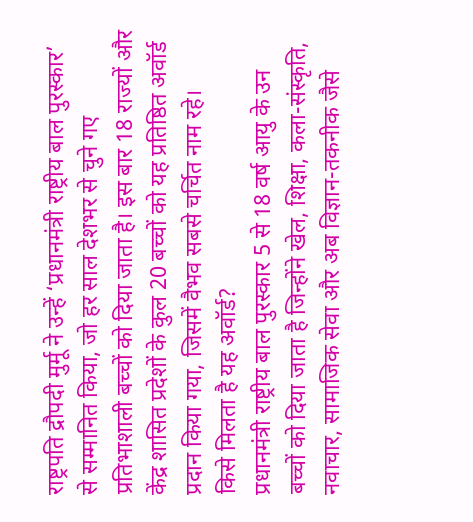राष्ट्रपति द्रौपदी मुर्मू ने उन्हें ‘प्रधानमंत्री राष्ट्रीय बाल पुरस्कार’ से सम्मानित किया, जो हर साल देशभर से चुने गए प्रतिभाशाली बच्चों को दिया जाता है। इस बार 18 राज्यों और केंद्र शासित प्रदेशों के कुल 20 बच्चों को यह प्रतिष्ठित अवॉर्ड प्रदान किया गया, जिसमें वैभव सबसे चर्चित नाम रहे।
किसे मिलता है यह अवॉर्ड?
प्रधानमंत्री राष्ट्रीय बाल पुरस्कार 5 से 18 वर्ष आयु के उन बच्चों को दिया जाता है जिन्होंने खेल, शिक्षा, कला-संस्कृति, नवाचार, सामाजिक सेवा और अब विज्ञान-तकनीक जैसे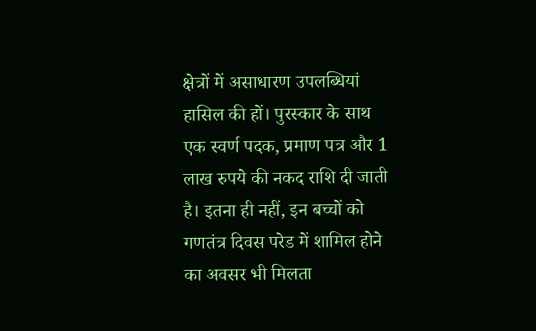क्षेत्रों में असाधारण उपलब्धियां हासिल की हों। पुरस्कार के साथ एक स्वर्ण पदक, प्रमाण पत्र और 1 लाख रुपये की नकद राशि दी जाती है। इतना ही नहीं, इन बच्चों को गणतंत्र दिवस परेड में शामिल होने का अवसर भी मिलता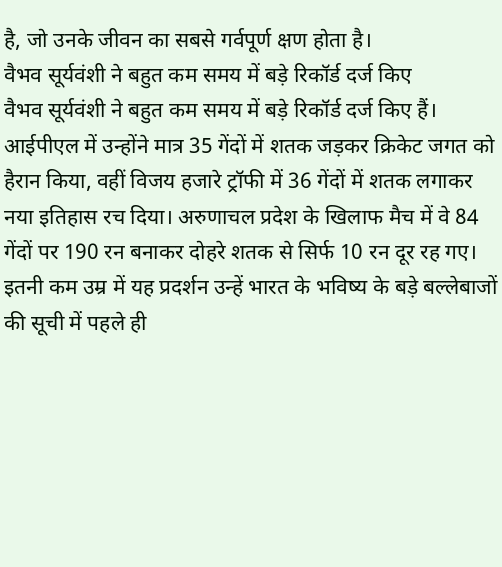है, जो उनके जीवन का सबसे गर्वपूर्ण क्षण होता है।
वैभव सूर्यवंशी ने बहुत कम समय में बड़े रिकॉर्ड दर्ज किए
वैभव सूर्यवंशी ने बहुत कम समय में बड़े रिकॉर्ड दर्ज किए हैं। आईपीएल में उन्होंने मात्र 35 गेंदों में शतक जड़कर क्रिकेट जगत को हैरान किया, वहीं विजय हजारे ट्रॉफी में 36 गेंदों में शतक लगाकर नया इतिहास रच दिया। अरुणाचल प्रदेश के खिलाफ मैच में वे 84 गेंदों पर 190 रन बनाकर दोहरे शतक से सिर्फ 10 रन दूर रह गए। इतनी कम उम्र में यह प्रदर्शन उन्हें भारत के भविष्य के बड़े बल्लेबाजों की सूची में पहले ही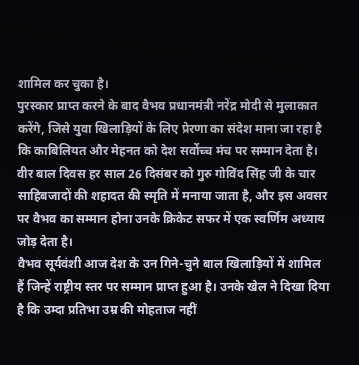शामिल कर चुका है।
पुरस्कार प्राप्त करने के बाद वैभव प्रधानमंत्री नरेंद्र मोदी से मुलाकात करेंगे, जिसे युवा खिलाड़ियों के लिए प्रेरणा का संदेश माना जा रहा है कि काबिलियत और मेहनत को देश सर्वोच्च मंच पर सम्मान देता है। वीर बाल दिवस हर साल 26 दिसंबर को गुरु गोविंद सिंह जी के चार साहिबजादों की शहादत की स्मृति में मनाया जाता है, और इस अवसर पर वैभव का सम्मान होना उनके क्रिकेट सफर में एक स्वर्णिम अध्याय जोड़ देता है।
वैभव सूर्यवंशी आज देश के उन गिने-चुने बाल खिलाड़ियों में शामिल हैं जिन्हें राष्ट्रीय स्तर पर सम्मान प्राप्त हुआ है। उनके खेल ने दिखा दिया है कि उम्दा प्रतिभा उम्र की मोहताज नहीं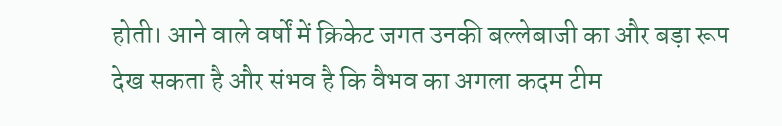होती। आने वाले वर्षों में क्रिकेट जगत उनकी बल्लेबाजी का और बड़ा रूप देख सकता है और संभव है कि वैभव का अगला कदम टीम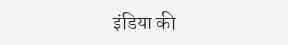इंडिया की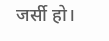जर्सी हो।